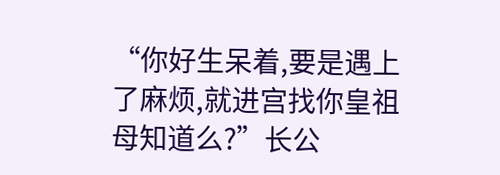“你好生呆着,要是遇上了麻烦,就进宫找你皇祖母知道么?”长公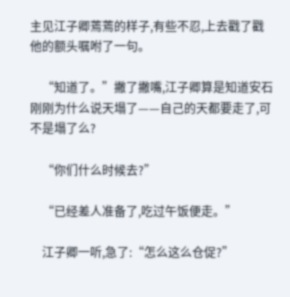主见江子卿蔫蔫的样子,有些不忍,上去戳了戳他的额头嘱咐了一句。

    “知道了。”撇了撇嘴,江子卿算是知道安石刚刚为什么说天塌了——自己的天都要走了,可不是塌了么?

    “你们什么时候去?”

    “已经差人准备了,吃过午饭便走。”

    江子卿一听,急了:“怎么这么仓促?”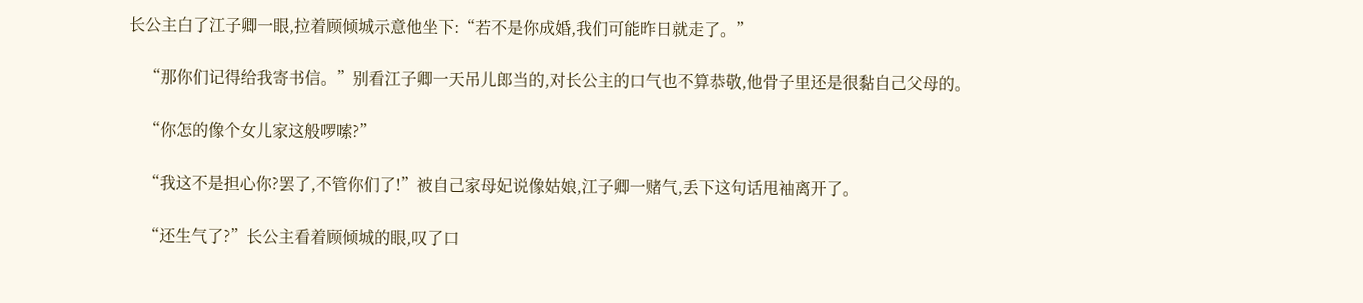长公主白了江子卿一眼,拉着顾倾城示意他坐下:“若不是你成婚,我们可能昨日就走了。”

    “那你们记得给我寄书信。”别看江子卿一天吊儿郎当的,对长公主的口气也不算恭敬,他骨子里还是很黏自己父母的。

    “你怎的像个女儿家这般啰嗦?”

    “我这不是担心你?罢了,不管你们了!”被自己家母妃说像姑娘,江子卿一赌气,丢下这句话甩袖离开了。

    “还生气了?”长公主看着顾倾城的眼,叹了口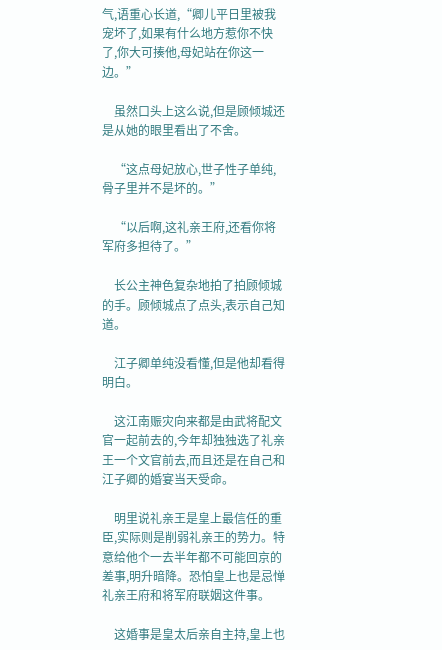气,语重心长道,“卿儿平日里被我宠坏了,如果有什么地方惹你不快了,你大可揍他,母妃站在你这一边。”

    虽然口头上这么说,但是顾倾城还是从她的眼里看出了不舍。

    “这点母妃放心,世子性子单纯,骨子里并不是坏的。”

    “以后啊,这礼亲王府,还看你将军府多担待了。”

    长公主神色复杂地拍了拍顾倾城的手。顾倾城点了点头,表示自己知道。

    江子卿单纯没看懂,但是他却看得明白。

    这江南赈灾向来都是由武将配文官一起前去的,今年却独独选了礼亲王一个文官前去,而且还是在自己和江子卿的婚宴当天受命。

    明里说礼亲王是皇上最信任的重臣,实际则是削弱礼亲王的势力。特意给他个一去半年都不可能回京的差事,明升暗降。恐怕皇上也是忌惮礼亲王府和将军府联姻这件事。

    这婚事是皇太后亲自主持,皇上也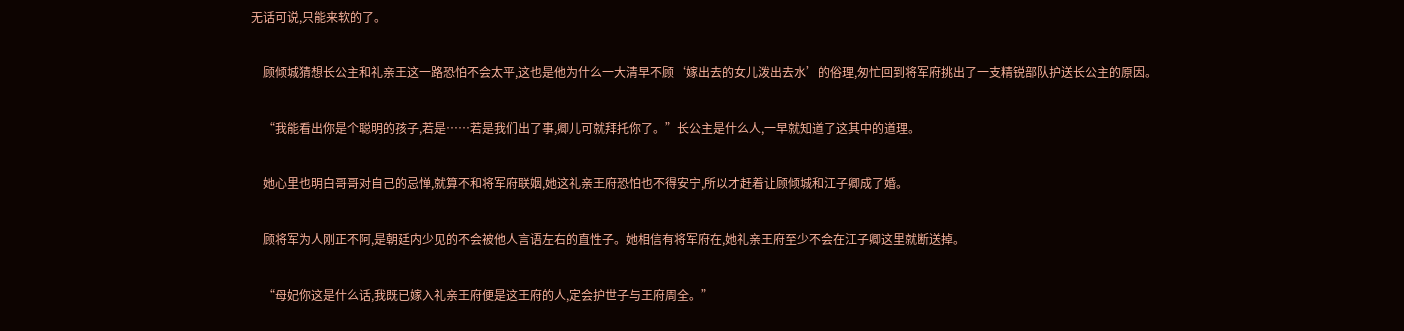无话可说,只能来软的了。

    顾倾城猜想长公主和礼亲王这一路恐怕不会太平,这也是他为什么一大清早不顾‘嫁出去的女儿泼出去水’的俗理,匆忙回到将军府挑出了一支精锐部队护送长公主的原因。

    “我能看出你是个聪明的孩子,若是……若是我们出了事,卿儿可就拜托你了。”长公主是什么人,一早就知道了这其中的道理。

    她心里也明白哥哥对自己的忌惮,就算不和将军府联姻,她这礼亲王府恐怕也不得安宁,所以才赶着让顾倾城和江子卿成了婚。

    顾将军为人刚正不阿,是朝廷内少见的不会被他人言语左右的直性子。她相信有将军府在,她礼亲王府至少不会在江子卿这里就断送掉。

    “母妃你这是什么话,我既已嫁入礼亲王府便是这王府的人,定会护世子与王府周全。”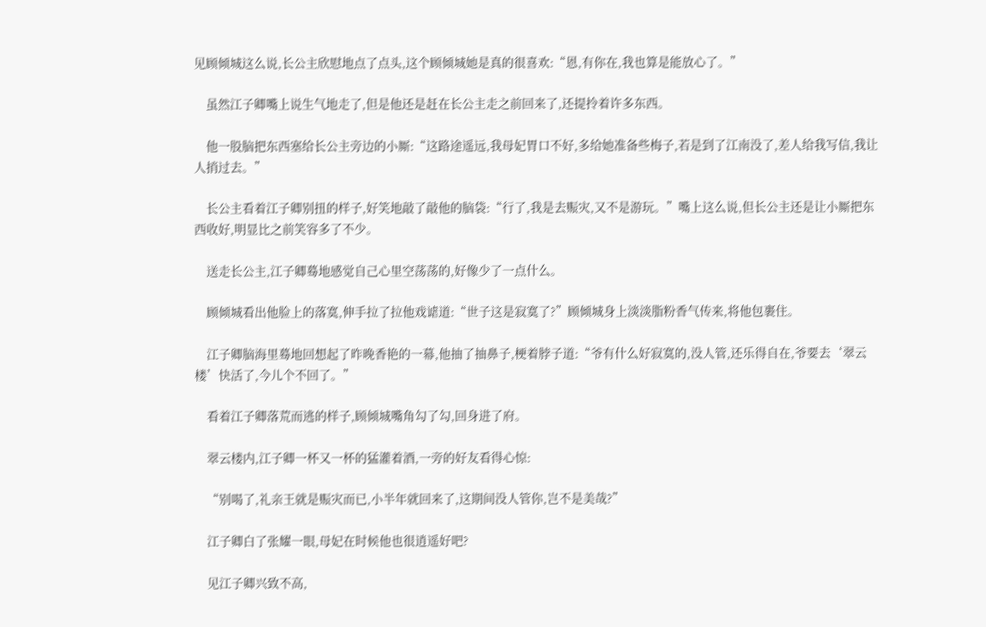见顾倾城这么说,长公主欣慰地点了点头,这个顾倾城她是真的很喜欢:“恩,有你在,我也算是能放心了。”

    虽然江子卿嘴上说生气地走了,但是他还是赶在长公主走之前回来了,还提拎着许多东西。

    他一股脑把东西塞给长公主旁边的小厮:“这路途遥远,我母妃胃口不好,多给她准备些梅子,若是到了江南没了,差人给我写信,我让人捎过去。”

    长公主看着江子卿别扭的样子,好笑地敲了敲他的脑袋:“行了,我是去赈灾,又不是游玩。”嘴上这么说,但长公主还是让小厮把东西收好,明显比之前笑容多了不少。

    送走长公主,江子卿蓦地感觉自己心里空荡荡的,好像少了一点什么。

    顾倾城看出他脸上的落寞,伸手拉了拉他戏谑道:“世子这是寂寞了?”顾倾城身上淡淡脂粉香气传来,将他包裹住。

    江子卿脑海里蓦地回想起了昨晚香艳的一幕,他抽了抽鼻子,梗着脖子道:“爷有什么好寂寞的,没人管,还乐得自在,爷要去‘翠云楼’快活了,今儿个不回了。”

    看着江子卿落荒而逃的样子,顾倾城嘴角勾了勾,回身进了府。

    翠云楼内,江子卿一杯又一杯的猛灌着酒,一旁的好友看得心惊:

    “别喝了,礼亲王就是赈灾而已,小半年就回来了,这期间没人管你,岂不是美哉?”

    江子卿白了张耀一眼,母妃在时候他也很逍遥好吧?

    见江子卿兴致不高,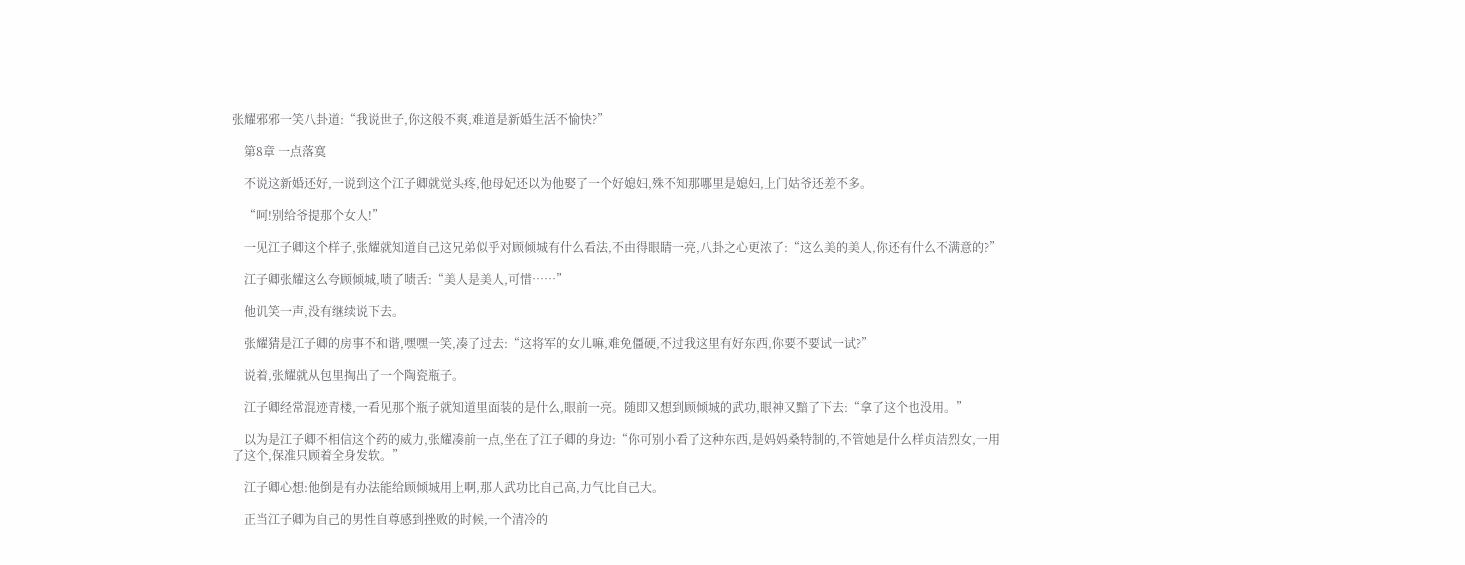张耀邪邪一笑八卦道:“我说世子,你这般不爽,难道是新婚生活不愉快?”

    第8章 一点落寞

    不说这新婚还好,一说到这个江子卿就觉头疼,他母妃还以为他娶了一个好媳妇,殊不知那哪里是媳妇,上门姑爷还差不多。

    “呵!别给爷提那个女人!”

    一见江子卿这个样子,张耀就知道自己这兄弟似乎对顾倾城有什么看法,不由得眼睛一亮,八卦之心更浓了:“这么美的美人,你还有什么不满意的?”

    江子卿张耀这么夸顾倾城,啧了啧舌:“美人是美人,可惜……”

    他讥笑一声,没有继续说下去。

    张耀猜是江子卿的房事不和谐,嘿嘿一笑,凑了过去:“这将军的女儿嘛,难免僵硬,不过我这里有好东西,你要不要试一试?”

    说着,张耀就从包里掏出了一个陶瓷瓶子。

    江子卿经常混迹青楼,一看见那个瓶子就知道里面装的是什么,眼前一亮。随即又想到顾倾城的武功,眼神又黯了下去:“拿了这个也没用。”

    以为是江子卿不相信这个药的威力,张耀凑前一点,坐在了江子卿的身边:“你可别小看了这种东西,是妈妈桑特制的,不管她是什么样贞洁烈女,一用了这个,保准只顾着全身发软。”

    江子卿心想:他倒是有办法能给顾倾城用上啊,那人武功比自己高,力气比自己大。

    正当江子卿为自己的男性自尊感到挫败的时候,一个清冷的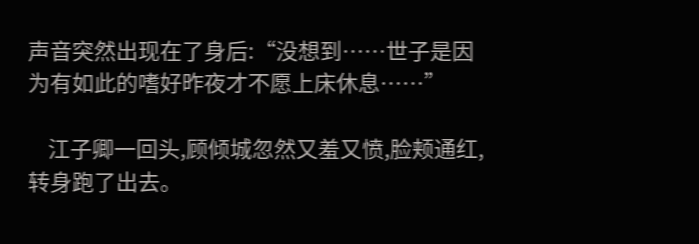声音突然出现在了身后:“没想到……世子是因为有如此的嗜好昨夜才不愿上床休息……”

    江子卿一回头,顾倾城忽然又羞又愤,脸颊通红,转身跑了出去。